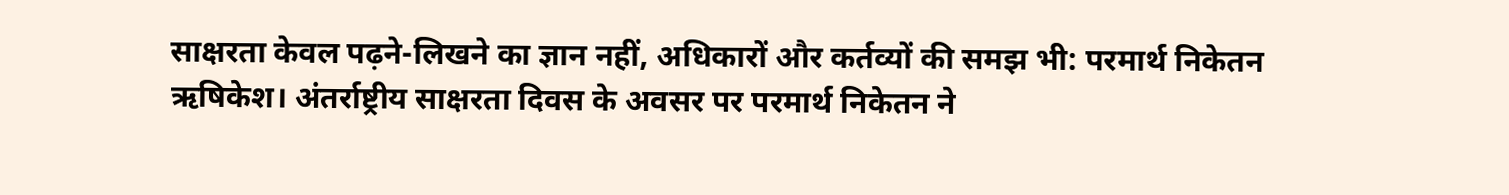साक्षरता केवल पढ़ने-लिखने का ज्ञान नहीं, अधिकारों और कर्तव्यों की समझ भी: परमार्थ निकेतन
ऋषिकेश। अंतर्राष्ट्रीय साक्षरता दिवस के अवसर पर परमार्थ निकेतन ने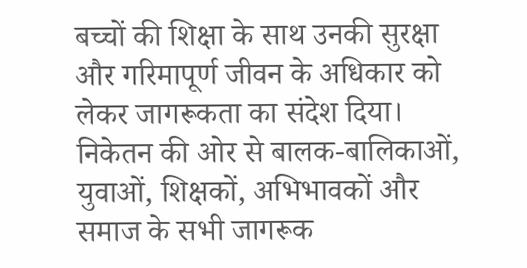बच्चों की शिक्षा के साथ उनकी सुरक्षा और गरिमापूर्ण जीवन के अधिकार को लेकर जागरूकता का संदेश दिया। निकेतन की ओर से बालक-बालिकाओं, युवाओं, शिक्षकों, अभिभावकों और समाज के सभी जागरूक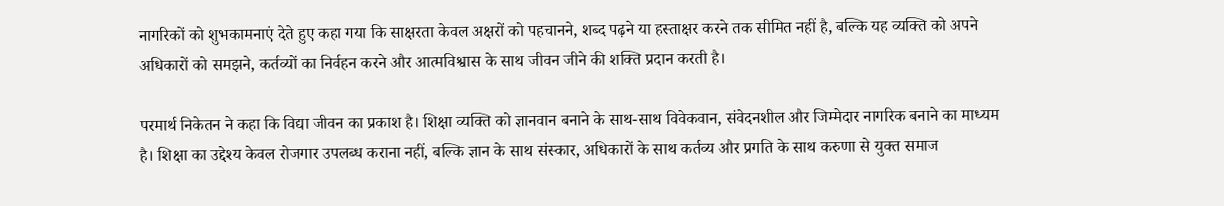नागरिकों को शुभकामनाएं देते हुए कहा गया कि साक्षरता केवल अक्षरों को पहचानने, शब्द पढ़ने या हस्ताक्षर करने तक सीमित नहीं है, बल्कि यह व्यक्ति को अपने अधिकारों को समझने, कर्तव्यों का निर्वहन करने और आत्मविश्वास के साथ जीवन जीने की शक्ति प्रदान करती है।

परमार्थ निकेतन ने कहा कि विद्या जीवन का प्रकाश है। शिक्षा व्यक्ति को ज्ञानवान बनाने के साथ-साथ विवेकवान, संवेदनशील और जिम्मेदार नागरिक बनाने का माध्यम है। शिक्षा का उद्देश्य केवल रोजगार उपलब्ध कराना नहीं, बल्कि ज्ञान के साथ संस्कार, अधिकारों के साथ कर्तव्य और प्रगति के साथ करुणा से युक्त समाज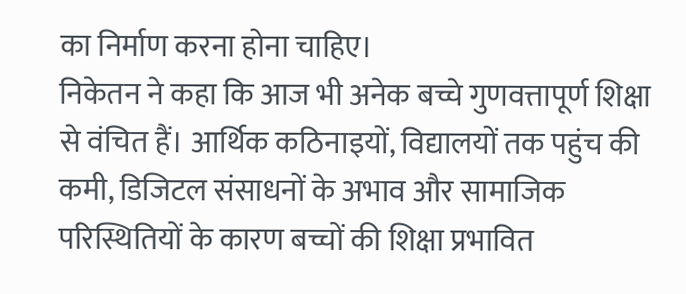का निर्माण करना होना चाहिए।
निकेतन ने कहा कि आज भी अनेक बच्चे गुणवत्तापूर्ण शिक्षा से वंचित हैं। आर्थिक कठिनाइयों, विद्यालयों तक पहुंच की कमी, डिजिटल संसाधनों के अभाव और सामाजिक परिस्थितियों के कारण बच्चों की शिक्षा प्रभावित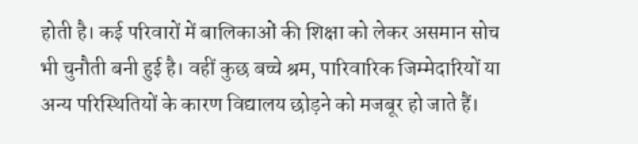होती है। कई परिवारों में बालिकाओं की शिक्षा को लेकर असमान सोच भी चुनौती बनी हुई है। वहीं कुछ बच्चे श्रम, पारिवारिक जिम्मेदारियों या अन्य परिस्थितियों के कारण विद्यालय छोड़ने को मजबूर हो जाते हैं।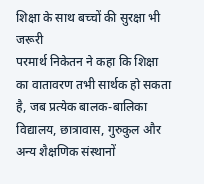शिक्षा के साथ बच्चों की सुरक्षा भी जरूरी
परमार्थ निकेतन ने कहा कि शिक्षा का वातावरण तभी सार्थक हो सकता है, जब प्रत्येक बालक-बालिका विद्यालय, छात्रावास, गुरुकुल और अन्य शैक्षणिक संस्थानों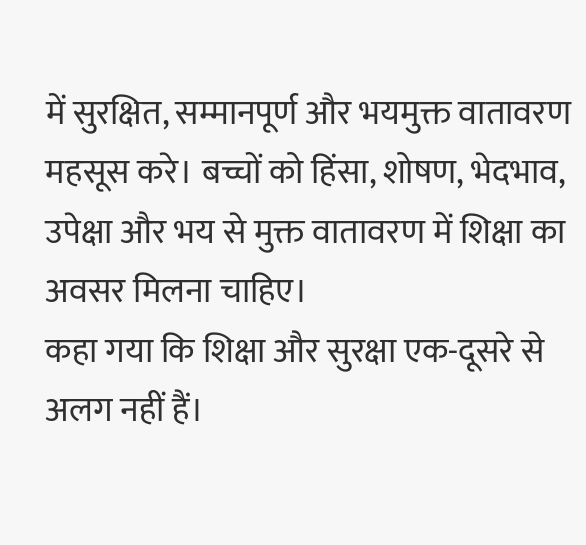में सुरक्षित, सम्मानपूर्ण और भयमुक्त वातावरण महसूस करे। बच्चों को हिंसा, शोषण, भेदभाव, उपेक्षा और भय से मुक्त वातावरण में शिक्षा का अवसर मिलना चाहिए।
कहा गया कि शिक्षा और सुरक्षा एक-दूसरे से अलग नहीं हैं।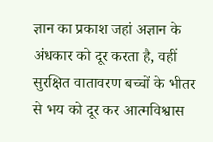ज्ञान का प्रकाश जहां अज्ञान के अंधकार को दूर करता है, वहीं सुरक्षित वातावरण बच्चों के भीतर से भय को दूर कर आत्मविश्वास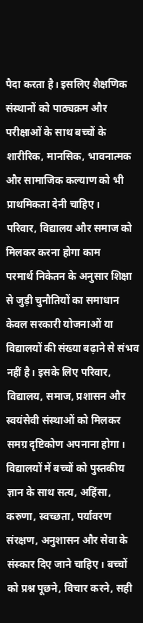पैदा करता है। इसलिए शैक्षणिक संस्थानों को पाठ्यक्रम और परीक्षाओं के साथ बच्चों के शारीरिक, मानसिक, भावनात्मक और सामाजिक कल्याण को भी प्राथमिकता देनी चाहिए।
परिवार, विद्यालय और समाज को मिलकर करना होगा काम
परमार्थ निकेतन के अनुसार शिक्षा से जुड़ी चुनौतियों का समाधान केवल सरकारी योजनाओं या विद्यालयों की संख्या बढ़ाने से संभव नहीं है। इसके लिए परिवार, विद्यालय, समाज, प्रशासन और स्वयंसेवी संस्थाओं को मिलकर समग्र दृष्टिकोण अपनाना होगा।
विद्यालयों में बच्चों को पुस्तकीय ज्ञान के साथ सत्य, अहिंसा, करुणा, स्वच्छता, पर्यावरण संरक्षण, अनुशासन और सेवा के संस्कार दिए जाने चाहिए। बच्चों को प्रश्न पूछने, विचार करने, सही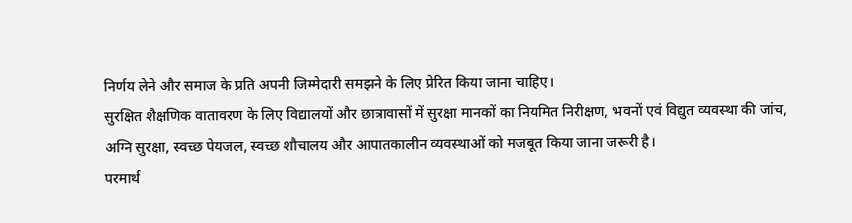निर्णय लेने और समाज के प्रति अपनी जिम्मेदारी समझने के लिए प्रेरित किया जाना चाहिए।
सुरक्षित शैक्षणिक वातावरण के लिए विद्यालयों और छात्रावासों में सुरक्षा मानकों का नियमित निरीक्षण, भवनों एवं विद्युत व्यवस्था की जांच, अग्नि सुरक्षा, स्वच्छ पेयजल, स्वच्छ शौचालय और आपातकालीन व्यवस्थाओं को मजबूत किया जाना जरूरी है।
परमार्थ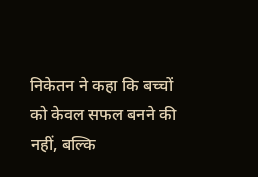निकेतन ने कहा कि बच्चों को केवल सफल बनने की नहीं, बल्कि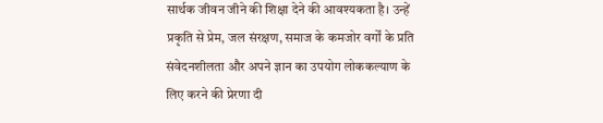सार्थक जीवन जीने की शिक्षा देने की आवश्यकता है। उन्हें प्रकृति से प्रेम, जल संरक्षण, समाज के कमजोर वर्गों के प्रति संवेदनशीलता और अपने ज्ञान का उपयोग लोककल्याण के लिए करने की प्रेरणा दी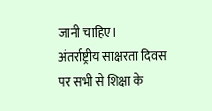जानी चाहिए।
अंतर्राष्ट्रीय साक्षरता दिवस पर सभी से शिक्षा के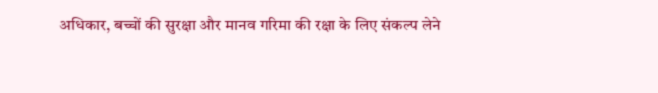अधिकार, बच्चों की सुरक्षा और मानव गरिमा की रक्षा के लिए संकल्प लेने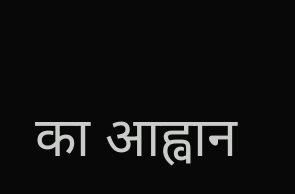का आह्वान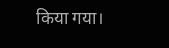किया गया।